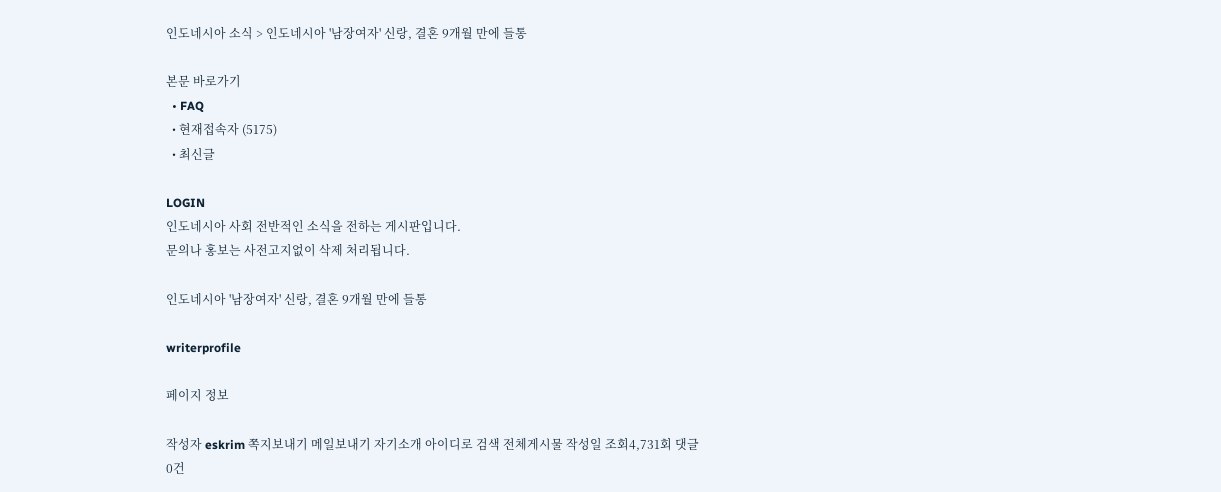인도네시아 소식 > 인도네시아 '남장여자' 신랑, 결혼 9개월 만에 들통

본문 바로가기
  • FAQ
  • 현재접속자 (5175)
  • 최신글

LOGIN
인도네시아 사회 전반적인 소식을 전하는 게시판입니다.
문의나 홍보는 사전고지없이 삭제 처리됩니다.

인도네시아 '남장여자' 신랑, 결혼 9개월 만에 들통

writerprofile

페이지 정보

작성자 eskrim 쪽지보내기 메일보내기 자기소개 아이디로 검색 전체게시물 작성일 조회4,731회 댓글0건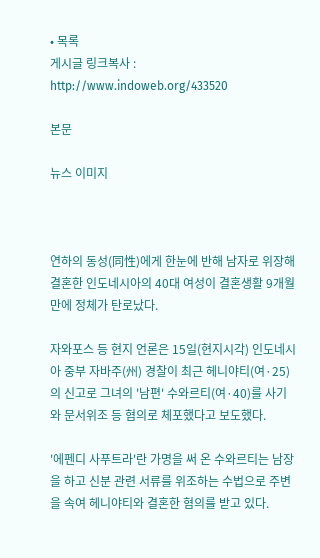• 목록
게시글 링크복사 : http://www.indoweb.org/433520

본문

뉴스 이미지



연하의 동성(同性)에게 한눈에 반해 남자로 위장해 결혼한 인도네시아의 40대 여성이 결혼생활 9개월 만에 정체가 탄로났다.

자와포스 등 현지 언론은 15일(현지시각) 인도네시아 중부 자바주(州) 경찰이 최근 헤니야티(여·25)의 신고로 그녀의 '남편' 수와르티(여·40)를 사기와 문서위조 등 혐의로 체포했다고 보도했다.

'에펜디 사푸트라'란 가명을 써 온 수와르티는 남장을 하고 신분 관련 서류를 위조하는 수법으로 주변을 속여 헤니야티와 결혼한 혐의를 받고 있다.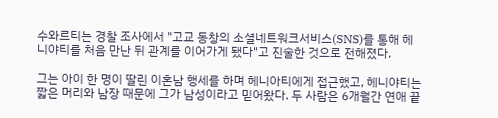수와르티는 경찰 조사에서 "고교 동창의 소셜네트워크서비스(SNS)를 통해 헤니야티를 처음 만난 뒤 관계를 이어가게 됐다"고 진술한 것으로 전해졌다.

그는 아이 한 명이 딸린 이혼남 행세를 하며 헤니아티에게 접근했고, 헤니야티는 짧은 머리와 남장 때문에 그가 남성이라고 믿어왔다. 두 사람은 6개월간 연애 끝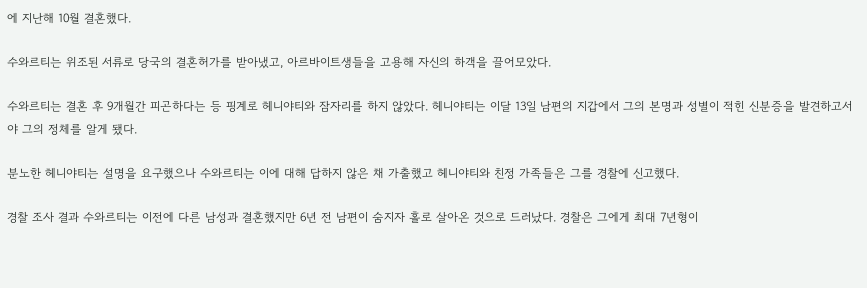에 지난해 10월 결혼했다.

수와르티는 위조된 서류로 당국의 결혼허가를 받아냈고, 아르바이트생들을 고용해 자신의 하객을 끌어모았다.

수와르티는 결혼 후 9개월간 피곤하다는 등 핑계로 헤니야티와 잠자리를 하지 않았다. 헤니야티는 이달 13일 남편의 지갑에서 그의 본명과 성별이 적힌 신분증을 발견하고서야 그의 정체를 알게 됐다.

분노한 헤니야티는 설명을 요구했으나 수와르티는 이에 대해 답하지 않은 채 가출했고 헤니야티와 친정 가족들은 그를 경찰에 신고했다.

경찰 조사 결과 수와르티는 이전에 다른 남성과 결혼했지만 6년 전 남편이 숨지자 홀로 살아온 것으로 드러났다. 경찰은 그에게 최대 7년형이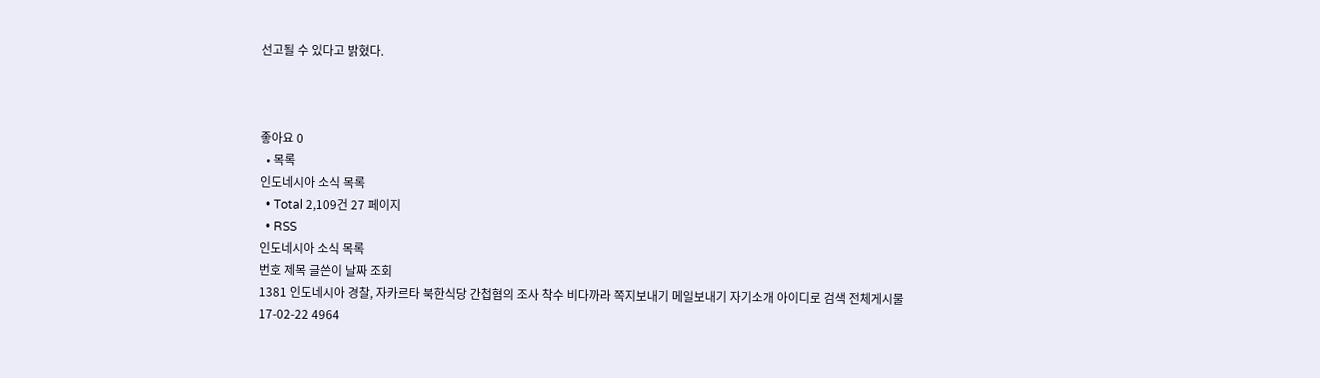선고될 수 있다고 밝혔다.



좋아요 0
  • 목록
인도네시아 소식 목록
  • Total 2,109건 27 페이지
  • RSS
인도네시아 소식 목록
번호 제목 글쓴이 날짜 조회
1381 인도네시아 경찰, 자카르타 북한식당 간첩혐의 조사 착수 비다까라 쪽지보내기 메일보내기 자기소개 아이디로 검색 전체게시물 17-02-22 4964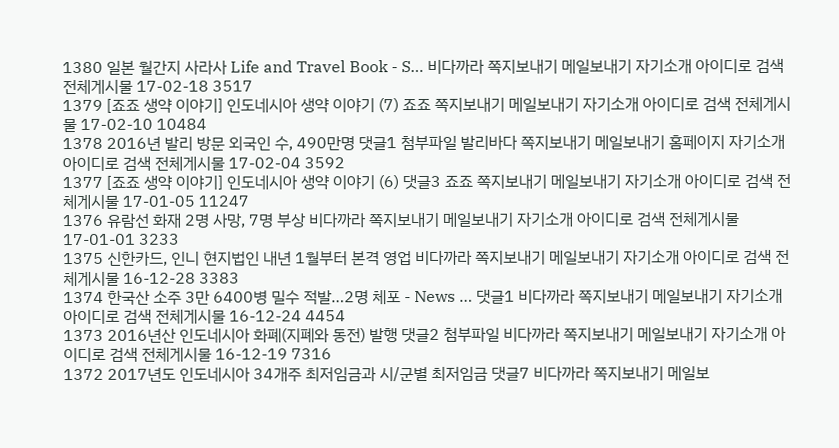1380 일본 월간지 사라사 Life and Travel Book - S… 비다까라 쪽지보내기 메일보내기 자기소개 아이디로 검색 전체게시물 17-02-18 3517
1379 [죠죠 생약 이야기] 인도네시아 생약 이야기 (7) 죠죠 쪽지보내기 메일보내기 자기소개 아이디로 검색 전체게시물 17-02-10 10484
1378 2016년 발리 방문 외국인 수, 490만명 댓글1 첨부파일 발리바다 쪽지보내기 메일보내기 홈페이지 자기소개 아이디로 검색 전체게시물 17-02-04 3592
1377 [죠죠 생약 이야기] 인도네시아 생약 이야기 (6) 댓글3 죠죠 쪽지보내기 메일보내기 자기소개 아이디로 검색 전체게시물 17-01-05 11247
1376 유람선 화재 2명 사망, 7명 부상 비다까라 쪽지보내기 메일보내기 자기소개 아이디로 검색 전체게시물 17-01-01 3233
1375 신한카드, 인니 현지법인 내년 1월부터 본격 영업 비다까라 쪽지보내기 메일보내기 자기소개 아이디로 검색 전체게시물 16-12-28 3383
1374 한국산 소주 3만 6400병 밀수 적발…2명 체포 - News … 댓글1 비다까라 쪽지보내기 메일보내기 자기소개 아이디로 검색 전체게시물 16-12-24 4454
1373 2016년산 인도네시아 화폐(지폐와 동전) 발행 댓글2 첨부파일 비다까라 쪽지보내기 메일보내기 자기소개 아이디로 검색 전체게시물 16-12-19 7316
1372 2017년도 인도네시아 34개주 최저임금과 시/군별 최저임금 댓글7 비다까라 쪽지보내기 메일보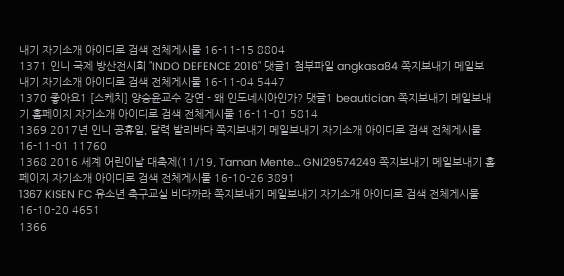내기 자기소개 아이디로 검색 전체게시물 16-11-15 8804
1371 인니 국제 방산전시회 "INDO DEFENCE 2016" 댓글1 첨부파일 angkasa84 쪽지보내기 메일보내기 자기소개 아이디로 검색 전체게시물 16-11-04 5447
1370 좋아요1 [스케치] 양승윤교수 강연 - 왜 인도네시아인가? 댓글1 beautician 쪽지보내기 메일보내기 홈페이지 자기소개 아이디로 검색 전체게시물 16-11-01 5814
1369 2017년 인니 공휴일, 달력 발리바다 쪽지보내기 메일보내기 자기소개 아이디로 검색 전체게시물 16-11-01 11760
1368 2016 세계 어린이날 대축제(11/19, Taman Mente… GNI29574249 쪽지보내기 메일보내기 홈페이지 자기소개 아이디로 검색 전체게시물 16-10-26 3891
1367 KISEN FC 유소년 축구교실 비다까라 쪽지보내기 메일보내기 자기소개 아이디로 검색 전체게시물 16-10-20 4651
1366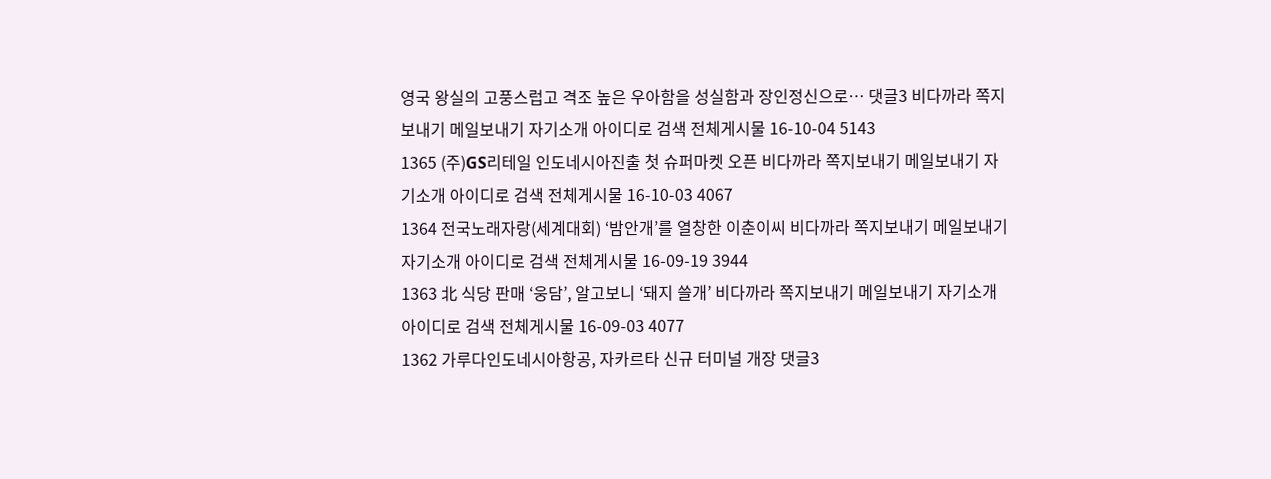영국 왕실의 고풍스럽고 격조 높은 우아함을 성실함과 장인정신으로… 댓글3 비다까라 쪽지보내기 메일보내기 자기소개 아이디로 검색 전체게시물 16-10-04 5143
1365 (주)GS리테일 인도네시아진출 첫 슈퍼마켓 오픈 비다까라 쪽지보내기 메일보내기 자기소개 아이디로 검색 전체게시물 16-10-03 4067
1364 전국노래자랑(세계대회) ‘밤안개’를 열창한 이춘이씨 비다까라 쪽지보내기 메일보내기 자기소개 아이디로 검색 전체게시물 16-09-19 3944
1363 北 식당 판매 ‘웅담’, 알고보니 ‘돼지 쓸개’ 비다까라 쪽지보내기 메일보내기 자기소개 아이디로 검색 전체게시물 16-09-03 4077
1362 가루다인도네시아항공, 자카르타 신규 터미널 개장 댓글3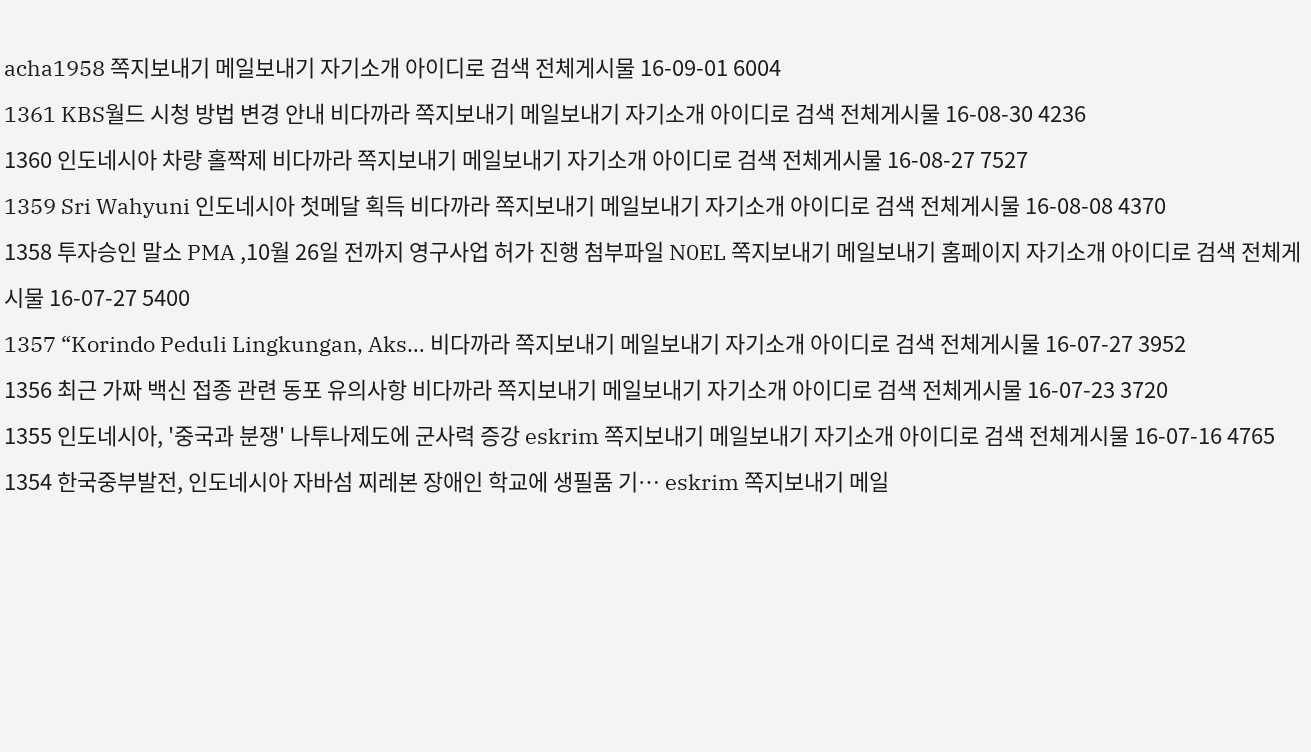acha1958 쪽지보내기 메일보내기 자기소개 아이디로 검색 전체게시물 16-09-01 6004
1361 KBS월드 시청 방법 변경 안내 비다까라 쪽지보내기 메일보내기 자기소개 아이디로 검색 전체게시물 16-08-30 4236
1360 인도네시아 차량 홀짝제 비다까라 쪽지보내기 메일보내기 자기소개 아이디로 검색 전체게시물 16-08-27 7527
1359 Sri Wahyuni 인도네시아 첫메달 획득 비다까라 쪽지보내기 메일보내기 자기소개 아이디로 검색 전체게시물 16-08-08 4370
1358 투자승인 말소 PMA ,10월 26일 전까지 영구사업 허가 진행 첨부파일 N0EL 쪽지보내기 메일보내기 홈페이지 자기소개 아이디로 검색 전체게시물 16-07-27 5400
1357 “Korindo Peduli Lingkungan, Aks… 비다까라 쪽지보내기 메일보내기 자기소개 아이디로 검색 전체게시물 16-07-27 3952
1356 최근 가짜 백신 접종 관련 동포 유의사항 비다까라 쪽지보내기 메일보내기 자기소개 아이디로 검색 전체게시물 16-07-23 3720
1355 인도네시아, '중국과 분쟁' 나투나제도에 군사력 증강 eskrim 쪽지보내기 메일보내기 자기소개 아이디로 검색 전체게시물 16-07-16 4765
1354 한국중부발전, 인도네시아 자바섬 찌레본 장애인 학교에 생필품 기… eskrim 쪽지보내기 메일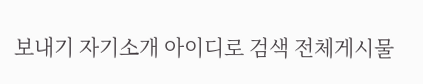보내기 자기소개 아이디로 검색 전체게시물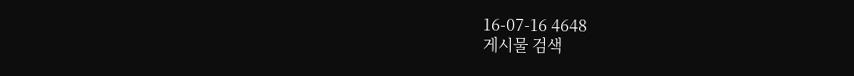16-07-16 4648
게시물 검색